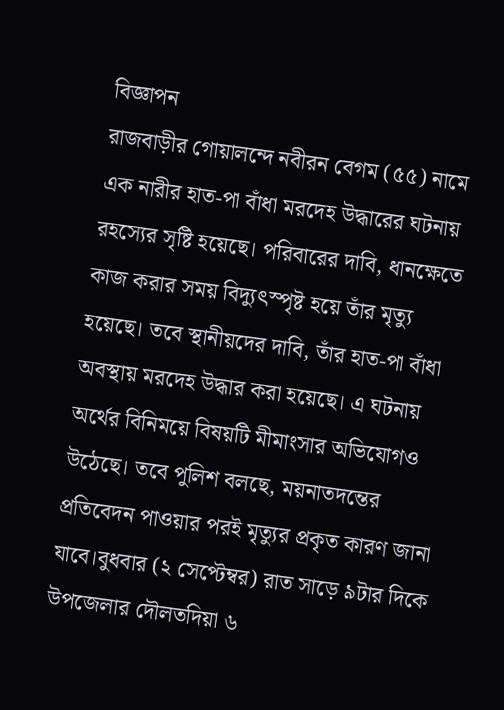বিজ্ঞাপন
রাজবাড়ীর গোয়ালন্দে নবীরন বেগম (৫৫) নামে এক নারীর হাত-পা বাঁধা মরদেহ উদ্ধারের ঘটনায় রহস্যের সৃষ্টি হয়েছে। পরিবারের দাবি, ধানক্ষেতে কাজ করার সময় বিদ্যুৎস্পৃষ্ট হয়ে তাঁর মৃত্যু হয়েছে। তবে স্থানীয়দের দাবি, তাঁর হাত-পা বাঁধা অবস্থায় মরদেহ উদ্ধার করা হয়েছে। এ ঘটনায় অর্থের বিনিময়ে বিষয়টি মীমাংসার অভিযোগও উঠেছে। তবে পুলিশ বলছে, ময়নাতদন্তের প্রতিবেদন পাওয়ার পরই মৃত্যুর প্রকৃত কারণ জানা যাবে।বুধবার (২ সেপ্টেম্বর) রাত সাড়ে ৯টার দিকে উপজেলার দৌলতদিয়া ৬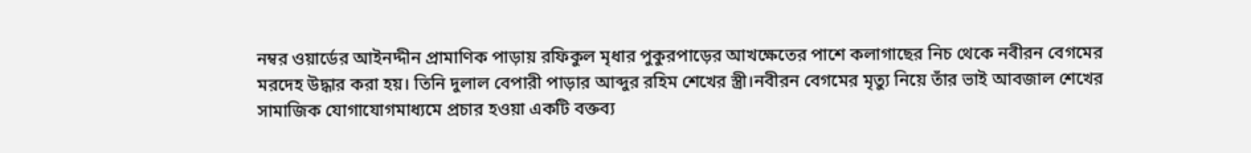নম্বর ওয়ার্ডের আইনদ্দীন প্রামাণিক পাড়ায় রফিকুল মৃধার পুকুরপাড়ের আখক্ষেতের পাশে কলাগাছের নিচ থেকে নবীরন বেগমের মরদেহ উদ্ধার করা হয়। তিনি দুলাল বেপারী পাড়ার আব্দুর রহিম শেখের স্ত্রী।নবীরন বেগমের মৃত্যু নিয়ে তাঁর ভাই আবজাল শেখের সামাজিক যোগাযোগমাধ্যমে প্রচার হওয়া একটি বক্তব্য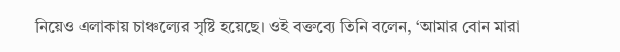নিয়েও এলাকায় চাঞ্চল্যের সৃষ্টি হয়েছে। ওই বক্তব্যে তিনি বলেন, ‘আমার বোন মারা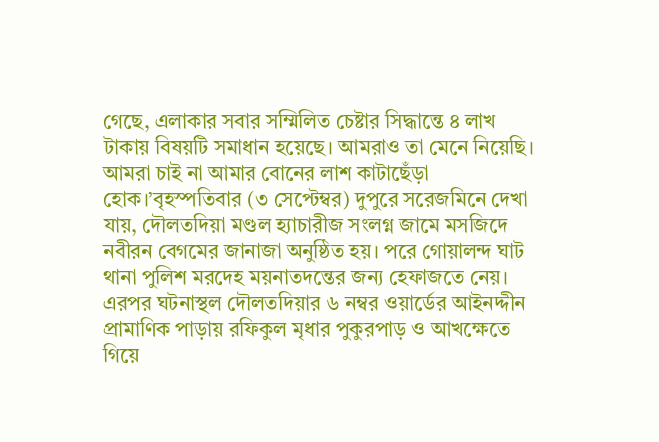গেছে, এলাকার সবার সম্মিলিত চেষ্টার সিদ্ধান্তে ৪ লাখ টাকায় বিষয়টি সমাধান হয়েছে। আমরাও তা মেনে নিয়েছি। আমরা চাই না আমার বোনের লাশ কাটাছেঁড়া হোক।’বৃহস্পতিবার (৩ সেপ্টেম্বর) দুপুরে সরেজমিনে দেখা যায়, দৌলতদিয়া মণ্ডল হ্যাচারীজ সংলগ্ন জামে মসজিদে নবীরন বেগমের জানাজা অনুষ্ঠিত হয়। পরে গোয়ালন্দ ঘাট থানা পুলিশ মরদেহ ময়নাতদন্তের জন্য হেফাজতে নেয়। এরপর ঘটনাস্থল দৌলতদিয়ার ৬ নম্বর ওয়ার্ডের আইনদ্দীন প্রামাণিক পাড়ায় রফিকুল মৃধার পুকুরপাড় ও আখক্ষেতে গিয়ে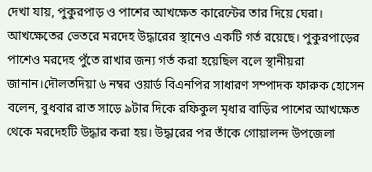দেখা যায়, পুকুরপাড় ও পাশের আখক্ষেত কারেন্টের তার দিয়ে ঘেরা। আখক্ষেতের ভেতরে মরদেহ উদ্ধারের স্থানেও একটি গর্ত রয়েছে। পুকুরপাড়ের পাশেও মরদেহ পুঁতে রাখার জন্য গর্ত করা হয়েছিল বলে স্থানীয়রা জানান।দৌলতদিয়া ৬ নম্বর ওয়ার্ড বিএনপির সাধারণ সম্পাদক ফারুক হোসেন বলেন, বুধবার রাত সাড়ে ৯টার দিকে রফিকুল মৃধার বাড়ির পাশের আখক্ষেত থেকে মরদেহটি উদ্ধার করা হয়। উদ্ধারের পর তাঁকে গোয়ালন্দ উপজেলা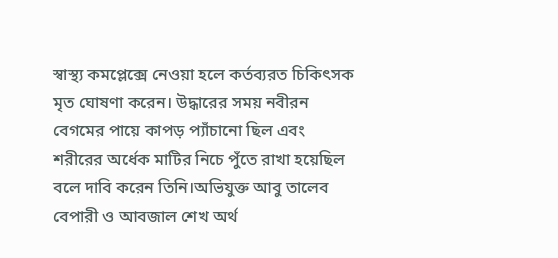স্বাস্থ্য কমপ্লেক্সে নেওয়া হলে কর্তব্যরত চিকিৎসক মৃত ঘোষণা করেন। উদ্ধারের সময় নবীরন বেগমের পায়ে কাপড় প্যাঁচানো ছিল এবং শরীরের অর্ধেক মাটির নিচে পুঁতে রাখা হয়েছিল বলে দাবি করেন তিনি।অভিযুক্ত আবু তালেব বেপারী ও আবজাল শেখ অর্থ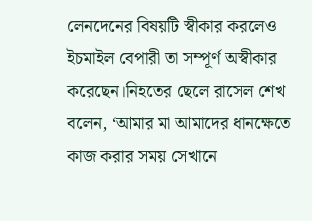লেনদেনের বিষয়টি স্বীকার করলেও ইচমাইল বেপারী তা সম্পূর্ণ অস্বীকার করেছেন।নিহতের ছেলে রাসেল শেখ বলেন, ‘আমার মা আমাদের ধানক্ষেতে কাজ করার সময় সেখানে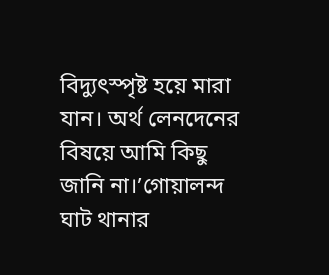বিদ্যুৎস্পৃষ্ট হয়ে মারা যান। অর্থ লেনদেনের বিষয়ে আমি কিছু জানি না।’গোয়ালন্দ ঘাট থানার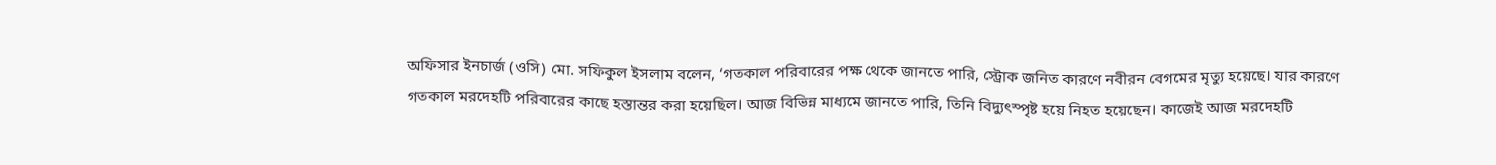অফিসার ইনচার্জ (ওসি) মো. সফিকুল ইসলাম বলেন, ‘গতকাল পরিবারের পক্ষ থেকে জানতে পারি, স্ট্রোক জনিত কারণে নবীরন বেগমের মৃত্যু হয়েছে। যার কারণে গতকাল মরদেহটি পরিবারের কাছে হস্তান্তর করা হয়েছিল। আজ বিভিন্ন মাধ্যমে জানতে পারি, তিনি বিদ্যুৎস্পৃষ্ট হয়ে নিহত হয়েছেন। কাজেই আজ মরদেহটি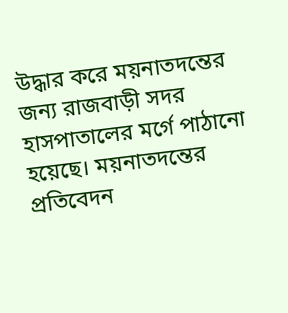উদ্ধার করে ময়নাতদন্তের জন্য রাজবাড়ী সদর হাসপাতালের মর্গে পাঠানো হয়েছে। ময়নাতদন্তের প্রতিবেদন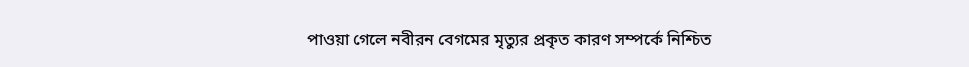পাওয়া গেলে নবীরন বেগমের মৃত্যুর প্রকৃত কারণ সম্পর্কে নিশ্চিত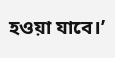হওয়া যাবে।’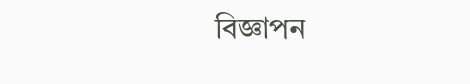বিজ্ঞাপন